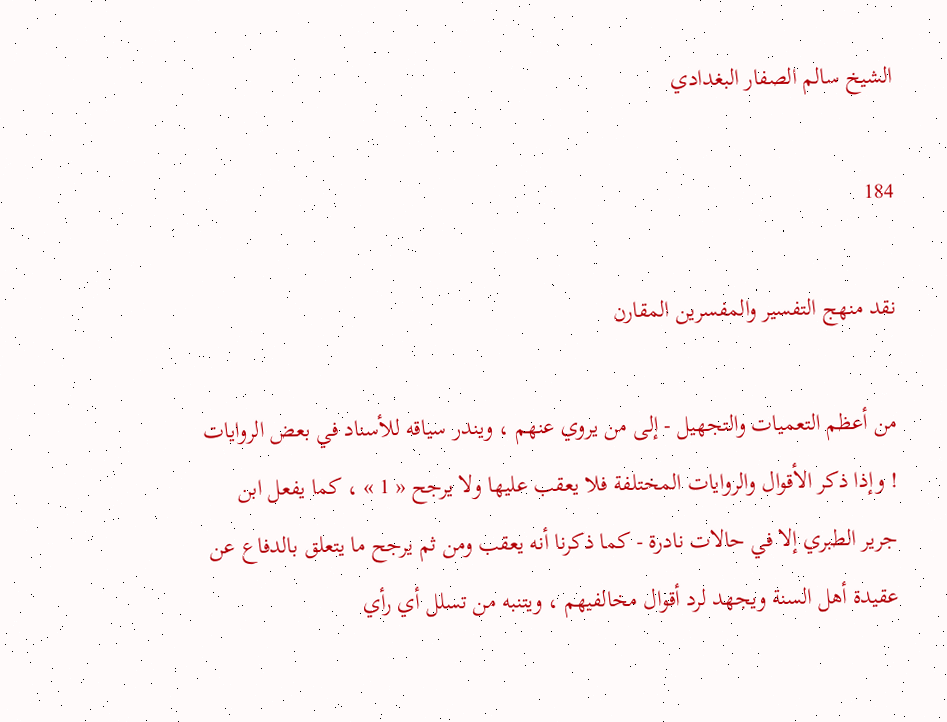الشيخ سالم الصفار البغدادي

184

نقد منهج التفسير والمفسرين المقارن

من أعظم التعميات والتجهيل - إلى من يروي عنهم ، ويندر سياقه للأسناد في بعض الروايات ! وإذا ذكر الأقوال والروايات المختلفة فلا يعقب عليها ولا يرجح « 1 » ، كما يفعل ابن جرير الطبري إلا في حالات نادرة - كما ذكرنا أنه يعقب ومن ثم يرجح ما يتعلق بالدفاع عن عقيدة أهل السنة ويجهد لرد أقوال مخالفيهم ، ويتنبه من تسلل أي رأي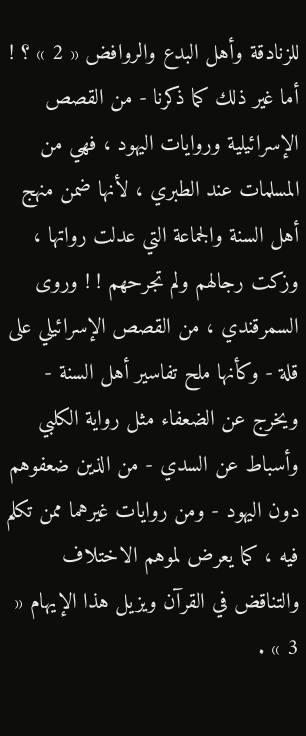للزنادقة وأهل البدع والروافض « 2 » ؟ ! أما غير ذلك كما ذكرنا - من القصص الإسرائيلية وروايات اليهود ، فهي من المسلمات عند الطبري ، لأنها ضمن منهج أهل السنة والجماعة التي عدلت رواتها ، وزكت رجالهم ولم تجرحهم ! ! وروى السمرقندي ، من القصص الإسرائيلي على قلة - وكأنها ملح تفاسير أهل السنة - ويخرج عن الضعفاء مثل رواية الكلبي وأسباط عن السدي - من الذين ضعفوهم دون اليهود - ومن روايات غيرهما ممن تكلم فيه ، كما يعرض لموهم الاختلاف والتناقض في القرآن ويزيل هذا الإيهام « 3 » .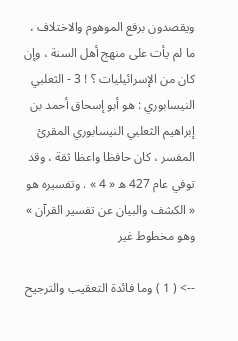ويقصدون برفع الموهوم والاختلاف ، ما لم يأت على منهج أهل السنة ، وإن كان من الإسرائيليات ؟ ! 3 - الثعلبي النيسابوري : هو أبو إسحاق أحمد بن إبراهيم الثعلبي النيسابوري المقرئ المفسر ، كان حافظا واعظا ثقة ، وقد توفي عام 427 ه « 4 » . وتفسيره هو « الكشف والبيان عن تفسير القرآن » وهو مخطوط غير

--> ( 1 ) وما فائدة التعقيب والترجيح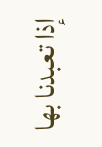إذا تعبدنا بها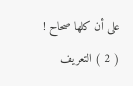على أن كلها صحاح ! ( 2 ) التعريف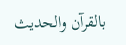بالقرآن والحديث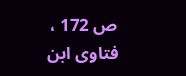ص 172 ، فتاوى ابن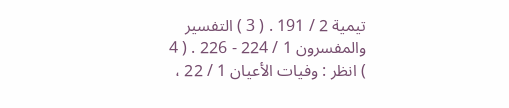تيمية 2 / 191 . ( 3 ) التفسير والمفسرون 1 / 224 - 226 . ( 4 ) انظر : وفيات الأعيان 1 / 22 ،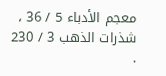معجم الأدباء 5 / 36 ، شذرات الذهب 3 / 230 .